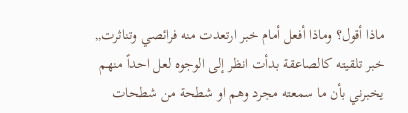ماذا أقول؟ وماذا أفعل أمام خبر ارتعدت منه فرائصي وتناثرت,, خبر تلقيته كالصاعقة بدأت انظر إلى الوجوه لعل احداً منهم يخبرني بأن ما سمعته مجرد وهم او شطحة من شطحات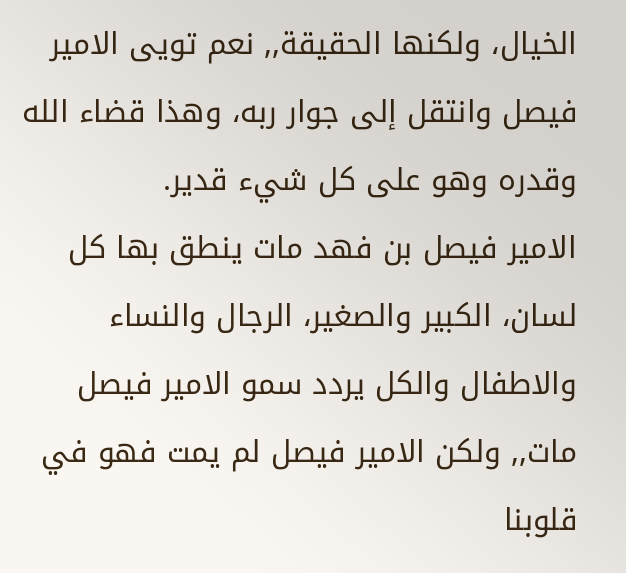الخيال، ولكنها الحقيقة,, نعم تويى الامير فيصل وانتقل إلى جوار ربه، وهذا قضاء الله وقدره وهو على كل شيء قدير.
الامير فيصل بن فهد مات ينطق بها كل لسان، الكبير والصغير، الرجال والنساء والاطفال والكل يردد سمو الامير فيصل مات,, ولكن الامير فيصل لم يمت فهو في قلوبنا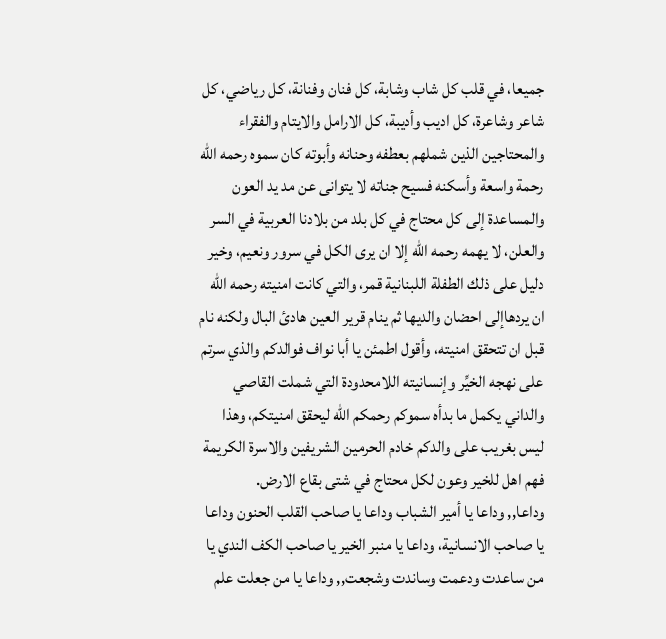جميعا، في قلب كل شاب وشابة، كل فنان وفنانة، كل رياضي، كل شاعر وشاعرة، كل اديب وأديبة، كل الارامل والايتام والفقراء والمحتاجين الذين شملهم بعطفه وحنانه وأبوته كان سموه رحمه الله رحمة واسعة وأسكنه فسيح جناته لا يتوانى عن مد يد العون والمساعدة إلى كل محتاج في كل بلد من بلادنا العربية في السر والعلن، لا يهمه رحمه الله إلا ان يرى الكل في سرور ونعيم، وخير دليل على ذلك الطفلة اللبنانية قمر، والتي كانت امنيته رحمه الله ان يردهاإلى احضان والديها ثم ينام قرير العين هادئ البال ولكنه نام قبل ان تتحقق امنيته، وأقول اطمئن يا أبا نواف فوالدكم والذي سرتم على نهجه الخيِّر وإنسانيته اللامحدودة التي شملت القاصي والداني يكمل ما بدأه سموكم رحمكم الله ليحقق امنيتكم، وهذا ليس بغريب على والدكم خادم الحرمين الشريفين والاسرة الكريمة فهم اهل للخير وعون لكل محتاج في شتى بقاع الارض.
وداعا,, وداعا يا أمير الشباب وداعا يا صاحب القلب الحنون وداعا يا صاحب الانسانية، وداعا يا منبر الخير يا صاحب الكف الندي يا من ساعدت ودعمت وساندت وشجعت,, وداعا يا من جعلت علم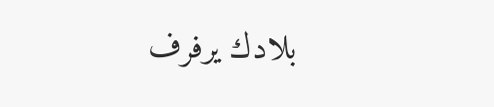بلادك يرفرف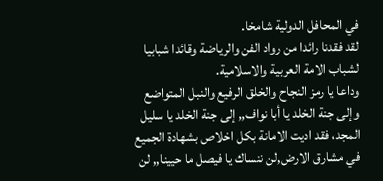في المحافل الدولية شامخا.
لقد فقدنا رائدا من رواد الفن والرياضة وقائدا شبابيا لشباب الامة العربية والاسلامية.
وداعا يا رمز النجاح والخلق الرفيع والنبل المتواضع وإلى جنة الخلد يا أبا نواف,, إلى جنة الخلد يا سليل المجد، فقد اديت الامانة بكل اخلاص بشهادة الجميع في مشارق الارض,لن ننساك يا فيصل ما حيينا,, لن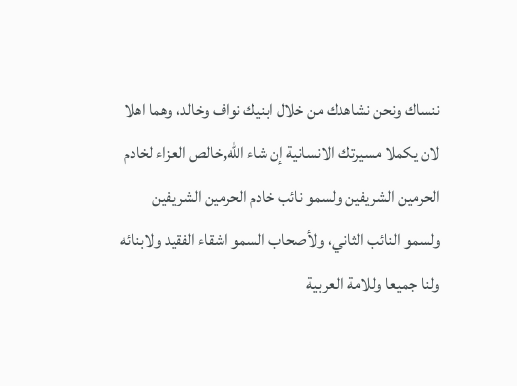ننساك ونحن نشاهدك من خلال ابنيك نواف وخالد، وهما اهلا لان يكملا مسيرتك الانسانية إن شاء الله,خالص العزاء لخادم الحرمين الشريفين ولسمو نائب خادم الحرمين الشريفين ولسمو النائب الثاني، ولأصحاب السمو اشقاء الفقيد ولابنائه ولنا جميعا وللامة العربية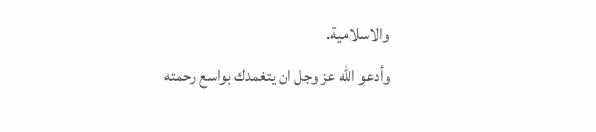والاسلامية.
وأدعو الله عز وجل ان يتغمدك بواسع رحمته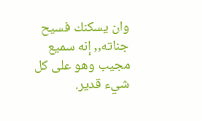وان يسكنك فسيح جناته,, إنه سميع مجيب وهو على كل شيء قدير.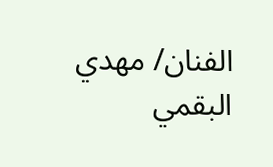الفنان/ مهدي البقمي